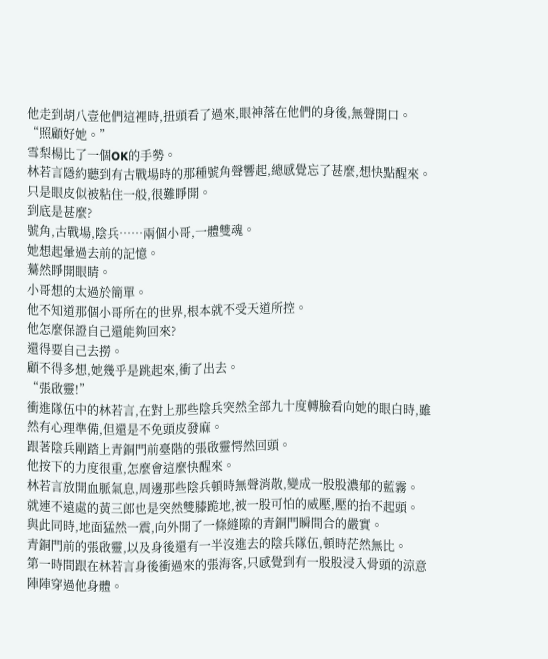他走到胡八壹他們這裡時,扭頭看了過來,眼神落在他們的身後,無聲開口。
“照顧好她。”
雪梨楊比了一個OK的手勢。
林若言隱約聽到有古戰場時的那種號角聲響起,總感覺忘了甚麼,想快點醒來。
只是眼皮似被粘住一般,很難睜開。
到底是甚麼?
號角,古戰場,陰兵……兩個小哥,一體雙魂。
她想起暈過去前的記憶。
驀然睜開眼睛。
小哥想的太過於簡單。
他不知道那個小哥所在的世界,根本就不受天道所控。
他怎麼保證自己還能夠回來?
還得要自己去撈。
顧不得多想,她幾乎是跳起來,衝了出去。
“張啟靈!”
衝進隊伍中的林若言,在對上那些陰兵突然全部九十度轉臉看向她的眼白時,雖然有心理準備,但還是不免頭皮發麻。
跟著陰兵剛踏上青銅門前臺階的張啟靈愕然回頭。
他按下的力度很重,怎麼會這麼快醒來。
林若言放開血脈氣息,周邊那些陰兵頓時無聲消散,變成一股股濃郁的藍霧。
就連不遠處的黃三郎也是突然雙膝跪地,被一股可怕的威壓,壓的抬不起頭。
與此同時,地面猛然一震,向外開了一條縫隙的青銅門瞬間合的嚴實。
青銅門前的張啟靈,以及身後還有一半沒進去的陰兵隊伍,頓時茫然無比。
第一時間跟在林若言身後衝過來的張海客,只感覺到有一股股浸入骨頭的涼意陣陣穿過他身體。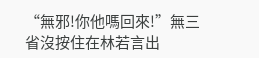“無邪!你他嗎回來!”無三省沒按住在林若言出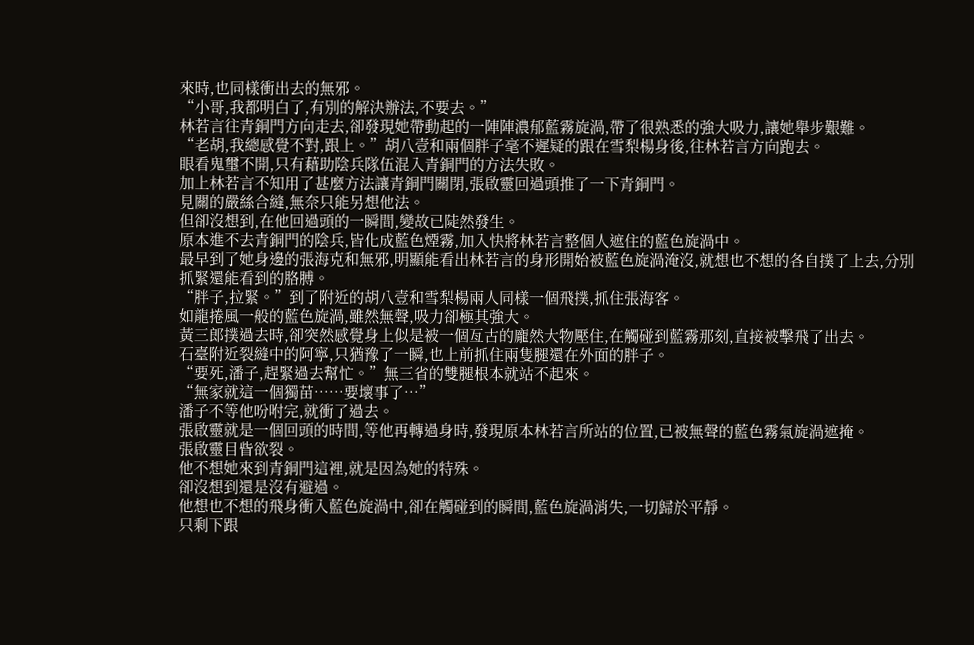來時,也同樣衝出去的無邪。
“小哥,我都明白了,有別的解決辦法,不要去。”
林若言往青銅門方向走去,卻發現她帶動起的一陣陣濃郁藍霧旋渦,帶了很熟悉的強大吸力,讓她舉步艱難。
“老胡,我總感覺不對,跟上。”胡八壹和兩個胖子毫不遲疑的跟在雪梨楊身後,往林若言方向跑去。
眼看鬼璽不開,只有藉助陰兵隊伍混入青銅門的方法失敗。
加上林若言不知用了甚麼方法讓青銅門關閉,張啟靈回過頭推了一下青銅門。
見關的嚴絲合縫,無奈只能另想他法。
但卻沒想到,在他回過頭的一瞬間,變故已陡然發生。
原本進不去青銅門的陰兵,皆化成藍色煙霧,加入快將林若言整個人遮住的藍色旋渦中。
最早到了她身邊的張海克和無邪,明顯能看出林若言的身形開始被藍色旋渦淹沒,就想也不想的各自撲了上去,分別抓緊還能看到的胳膊。
“胖子,拉緊。”到了附近的胡八壹和雪梨楊兩人同樣一個飛撲,抓住張海客。
如龍捲風一般的藍色旋渦,雖然無聲,吸力卻極其強大。
黃三郎撲過去時,卻突然感覺身上似是被一個亙古的龐然大物壓住,在觸碰到藍霧那刻,直接被擊飛了出去。
石臺附近裂縫中的阿寧,只猶豫了一瞬,也上前抓住兩隻腿還在外面的胖子。
“要死,潘子,趕緊過去幫忙。”無三省的雙腿根本就站不起來。
“無家就這一個獨苗……要壞事了…”
潘子不等他吩咐完,就衝了過去。
張啟靈就是一個回頭的時間,等他再轉過身時,發現原本林若言所站的位置,已被無聲的藍色霧氣旋渦遮掩。
張啟靈目眥欲裂。
他不想她來到青銅門這裡,就是因為她的特殊。
卻沒想到還是沒有避過。
他想也不想的飛身衝入藍色旋渦中,卻在觸碰到的瞬間,藍色旋渦消失,一切歸於平靜。
只剩下跟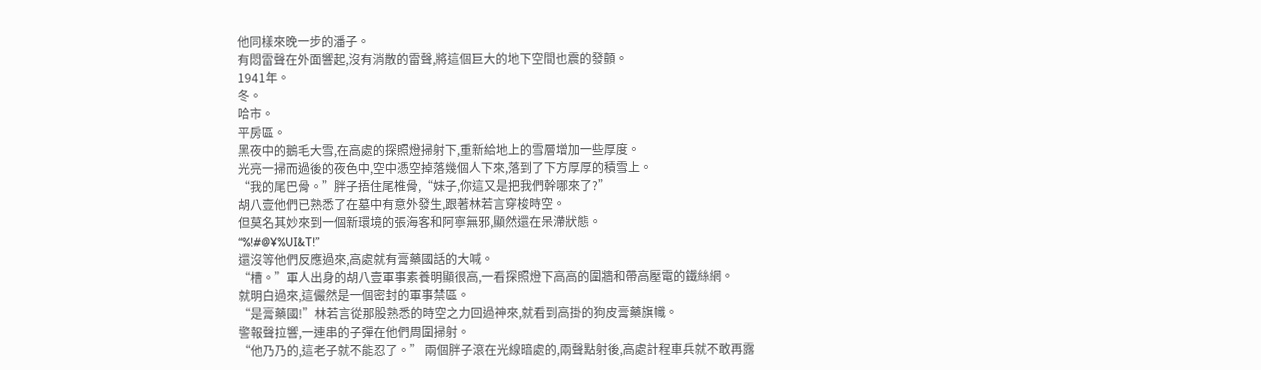他同樣來晚一步的潘子。
有悶雷聲在外面響起,沒有消散的雷聲,將這個巨大的地下空間也震的發顫。
1941年。
冬。
哈市。
平房區。
黑夜中的鵝毛大雪,在高處的探照燈掃射下,重新給地上的雪層增加一些厚度。
光亮一掃而過後的夜色中,空中憑空掉落幾個人下來,落到了下方厚厚的積雪上。
“我的尾巴骨。”胖子捂住尾椎骨,“妹子,你這又是把我們幹哪來了?”
胡八壹他們已熟悉了在墓中有意外發生,跟著林若言穿梭時空。
但莫名其妙來到一個新環境的張海客和阿寧無邪,顯然還在呆滯狀態。
“%!#@¥%UI&T!”
還沒等他們反應過來,高處就有膏藥國話的大喊。
“槽。”軍人出身的胡八壹軍事素養明顯很高,一看探照燈下高高的圍牆和帶高壓電的鐵絲網。
就明白過來,這儼然是一個密封的軍事禁區。
“是膏藥國!”林若言從那股熟悉的時空之力回過神來,就看到高掛的狗皮膏藥旗幟。
警報聲拉響,一連串的子彈在他們周圍掃射。
“他乃乃的,這老子就不能忍了。” 兩個胖子滾在光線暗處的,兩聲點射後,高處計程車兵就不敢再露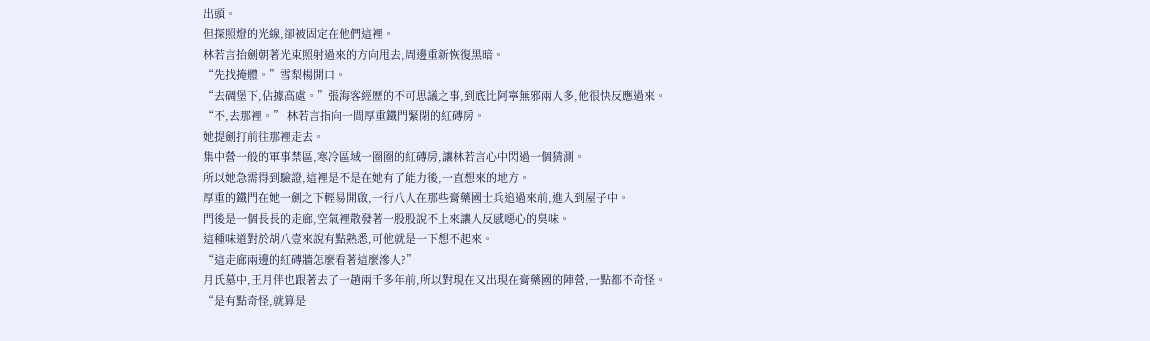出頭。
但探照燈的光線,卻被固定在他們這裡。
林若言抬劍朝著光束照射過來的方向甩去,周邊重新恢復黑暗。
“先找掩體。”雪梨楊開口。
“去碉堡下,佔據高處。”張海客經歷的不可思議之事,到底比阿寧無邪兩人多,他很快反應過來。
“不,去那裡。” 林若言指向一間厚重鐵門緊閉的紅磚房。
她提劍打前往那裡走去。
集中營一般的軍事禁區,寒冷區域一圈圈的紅磚房,讓林若言心中閃過一個猜測。
所以她急需得到驗證,這裡是不是在她有了能力後,一直想來的地方。
厚重的鐵門在她一劍之下輕易開啟,一行八人在那些膏藥國士兵追過來前,進入到屋子中。
門後是一個長長的走廊,空氣裡散發著一股股說不上來讓人反感噁心的臭味。
這種味道對於胡八壹來說有點熟悉,可他就是一下想不起來。
“這走廊兩邊的紅磚牆怎麼看著這麼滲人?”
月氏墓中,王月伴也跟著去了一趟兩千多年前,所以對現在又出現在膏藥國的陣營,一點都不奇怪。
“是有點奇怪,就算是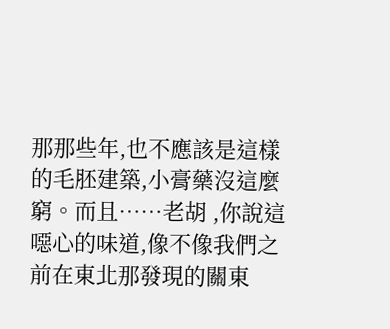那那些年,也不應該是這樣的毛胚建築,小膏藥沒這麼窮。而且……老胡 ,你說這噁心的味道,像不像我們之前在東北那發現的關東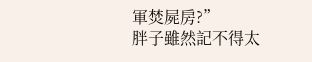軍焚屍房?”
胖子雖然記不得太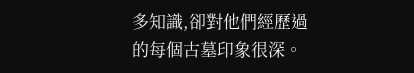多知識,卻對他們經歷過的每個古墓印象很深。